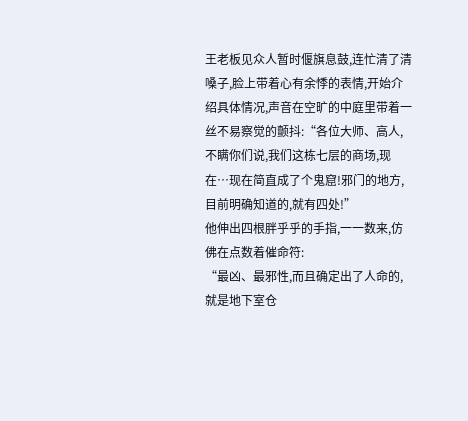王老板见众人暂时偃旗息鼓,连忙清了清嗓子,脸上带着心有余悸的表情,开始介绍具体情况,声音在空旷的中庭里带着一丝不易察觉的颤抖:“各位大师、高人,不瞒你们说,我们这栋七层的商场,现在…现在简直成了个鬼窟!邪门的地方,目前明确知道的,就有四处!”
他伸出四根胖乎乎的手指,一一数来,仿佛在点数着催命符:
“最凶、最邪性,而且确定出了人命的,就是地下室仓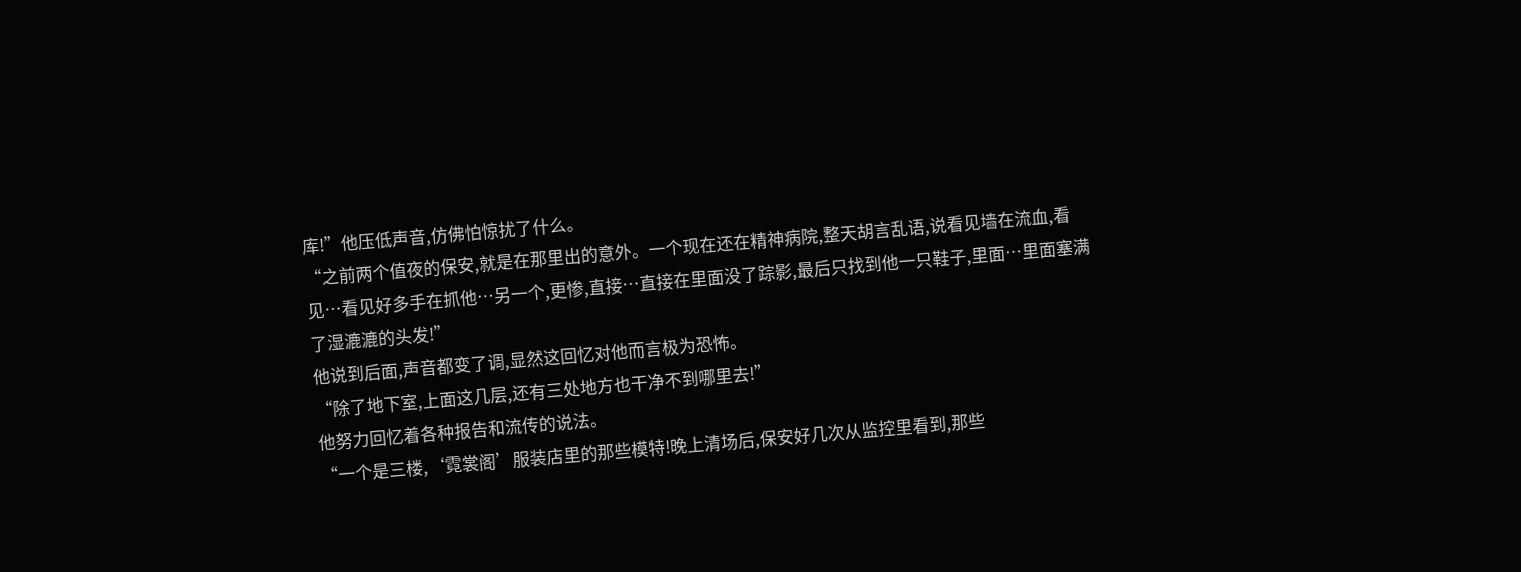库!”他压低声音,仿佛怕惊扰了什么。
“之前两个值夜的保安,就是在那里出的意外。一个现在还在精神病院,整天胡言乱语,说看见墙在流血,看见…看见好多手在抓他…另一个,更惨,直接…直接在里面没了踪影,最后只找到他一只鞋子,里面…里面塞满了湿漉漉的头发!”
他说到后面,声音都变了调,显然这回忆对他而言极为恐怖。
“除了地下室,上面这几层,还有三处地方也干净不到哪里去!”
他努力回忆着各种报告和流传的说法。
“一个是三楼,‘霓裳阁’服装店里的那些模特!晚上清场后,保安好几次从监控里看到,那些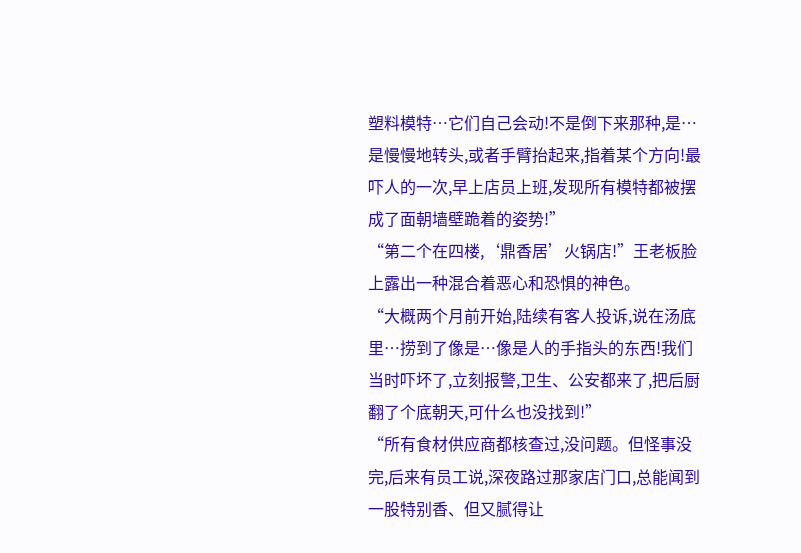塑料模特…它们自己会动!不是倒下来那种,是…是慢慢地转头,或者手臂抬起来,指着某个方向!最吓人的一次,早上店员上班,发现所有模特都被摆成了面朝墙壁跪着的姿势!”
“第二个在四楼,‘鼎香居’火锅店!”王老板脸上露出一种混合着恶心和恐惧的神色。
“大概两个月前开始,陆续有客人投诉,说在汤底里…捞到了像是…像是人的手指头的东西!我们当时吓坏了,立刻报警,卫生、公安都来了,把后厨翻了个底朝天,可什么也没找到!”
“所有食材供应商都核查过,没问题。但怪事没完,后来有员工说,深夜路过那家店门口,总能闻到一股特别香、但又腻得让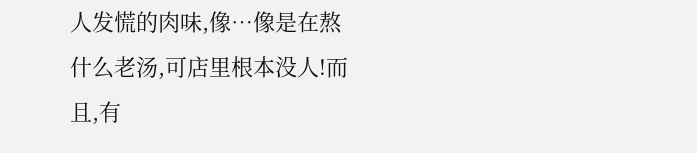人发慌的肉味,像…像是在熬什么老汤,可店里根本没人!而且,有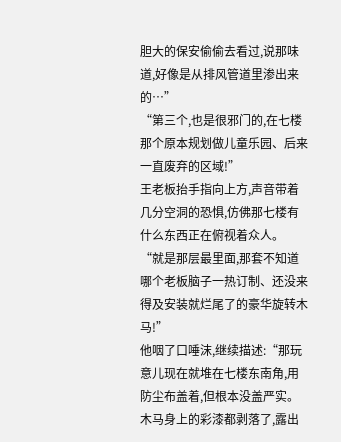胆大的保安偷偷去看过,说那味道,好像是从排风管道里渗出来的…”
“第三个,也是很邪门的,在七楼那个原本规划做儿童乐园、后来一直废弃的区域!”
王老板抬手指向上方,声音带着几分空洞的恐惧,仿佛那七楼有什么东西正在俯视着众人。
“就是那层最里面,那套不知道哪个老板脑子一热订制、还没来得及安装就烂尾了的豪华旋转木马!”
他咽了口唾沫,继续描述:“那玩意儿现在就堆在七楼东南角,用防尘布盖着,但根本没盖严实。木马身上的彩漆都剥落了,露出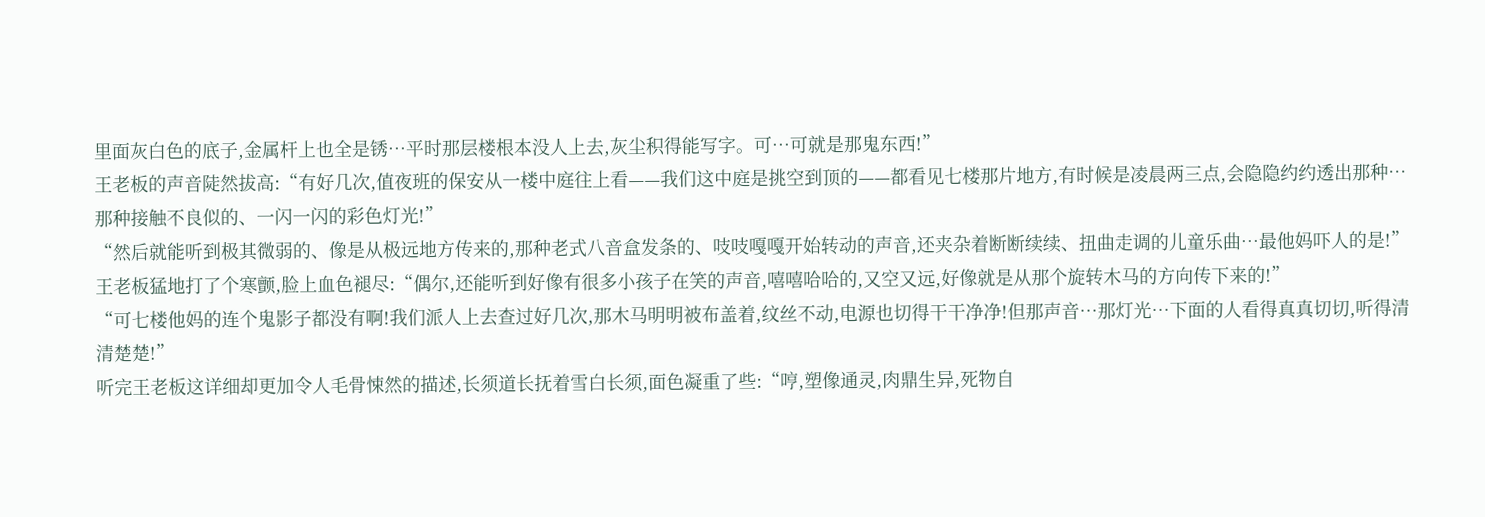里面灰白色的底子,金属杆上也全是锈…平时那层楼根本没人上去,灰尘积得能写字。可…可就是那鬼东西!”
王老板的声音陡然拔高:“有好几次,值夜班的保安从一楼中庭往上看——我们这中庭是挑空到顶的——都看见七楼那片地方,有时候是凌晨两三点,会隐隐约约透出那种…那种接触不良似的、一闪一闪的彩色灯光!”
“然后就能听到极其微弱的、像是从极远地方传来的,那种老式八音盒发条的、吱吱嘎嘎开始转动的声音,还夹杂着断断续续、扭曲走调的儿童乐曲…最他妈吓人的是!”
王老板猛地打了个寒颤,脸上血色褪尽:“偶尔,还能听到好像有很多小孩子在笑的声音,嘻嘻哈哈的,又空又远,好像就是从那个旋转木马的方向传下来的!”
“可七楼他妈的连个鬼影子都没有啊!我们派人上去查过好几次,那木马明明被布盖着,纹丝不动,电源也切得干干净净!但那声音…那灯光…下面的人看得真真切切,听得清清楚楚!”
听完王老板这详细却更加令人毛骨悚然的描述,长须道长抚着雪白长须,面色凝重了些:“哼,塑像通灵,肉鼎生异,死物自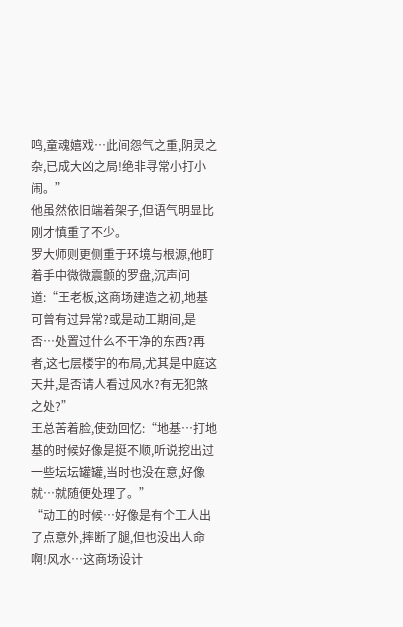鸣,童魂嬉戏…此间怨气之重,阴灵之杂,已成大凶之局!绝非寻常小打小闹。”
他虽然依旧端着架子,但语气明显比刚才慎重了不少。
罗大师则更侧重于环境与根源,他盯着手中微微震颤的罗盘,沉声问道:“王老板,这商场建造之初,地基可曾有过异常?或是动工期间,是否…处置过什么不干净的东西?再者,这七层楼宇的布局,尤其是中庭这天井,是否请人看过风水?有无犯煞之处?”
王总苦着脸,使劲回忆:“地基…打地基的时候好像是挺不顺,听说挖出过一些坛坛罐罐,当时也没在意,好像就…就随便处理了。”
“动工的时候…好像是有个工人出了点意外,摔断了腿,但也没出人命啊!风水…这商场设计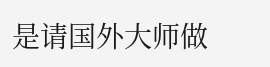是请国外大师做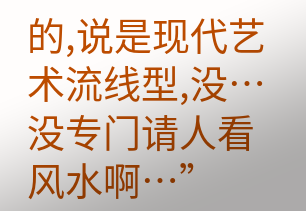的,说是现代艺术流线型,没…没专门请人看风水啊…”